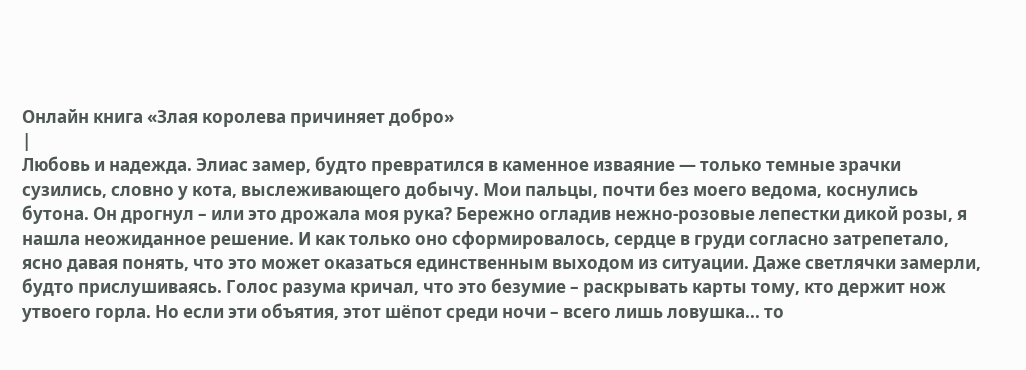Онлайн книга «Злая королева причиняет добро»
|
Любовь и надежда. Элиас замер, будто превратился в каменное изваяние — только темные зрачки сузились, словно у кота, выслеживающего добычу. Мои пальцы, почти без моего ведома, коснулись бутона. Он дрогнул – или это дрожала моя рука? Бережно огладив нежно-розовые лепестки дикой розы, я нашла неожиданное решение. И как только оно сформировалось, сердце в груди согласно затрепетало, ясно давая понять, что это может оказаться единственным выходом из ситуации. Даже светлячки замерли, будто прислушиваясь. Голос разума кричал, что это безумие – раскрывать карты тому, кто держит нож утвоего горла. Но если эти объятия, этот шёпот среди ночи – всего лишь ловушка... то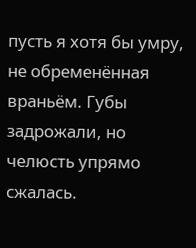пусть я хотя бы умру, не обременённая враньём. Губы задрожали, но челюсть упрямо сжалась.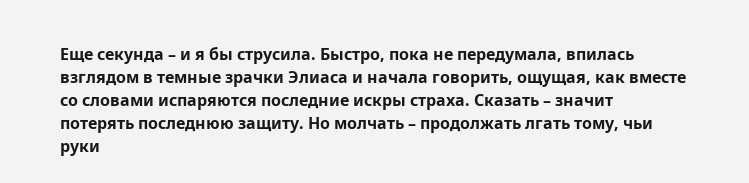Еще секунда – и я бы струсила. Быстро, пока не передумала, впилась взглядом в темные зрачки Элиаса и начала говорить, ощущая, как вместе со словами испаряются последние искры страха. Сказать – значит потерять последнюю защиту. Но молчать – продолжать лгать тому, чьи руки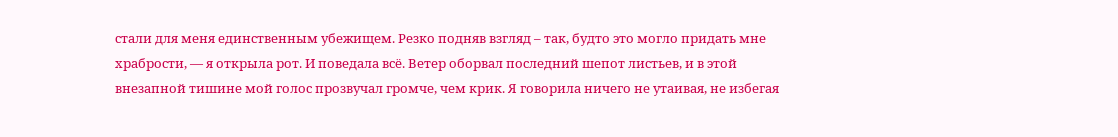стали для меня единственным убежищем. Резко подняв взгляд – так, будто это могло придать мне храбрости, — я открыла рот. И поведала всё. Ветер оборвал последний шепот листьев, и в этой внезапной тишине мой голос прозвучал громче, чем крик. Я говорила ничего не утаивая, не избегая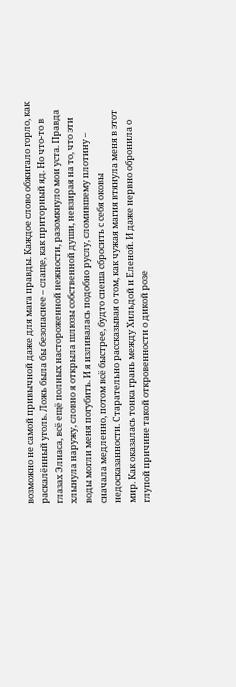возможно не самой привычной даже для мага правды. Каждое слово обжигало горло, как раскалённый уголь. Ложь была бы безопаснее – слаще, как приторный яд. Но что-то в глазах Элиаса, всё ещё полных настороженной нежности, разомкнуло мои уста. Правда хлынула наружу, словно я открыла шлюзы собственной души, невзирая на то, что эти воды могли меня погубить. И я изливалась подобно руслу, сломившему плотину – сначала медленно, потом всё быстрее, будто спеша сбросить с себя оковы недосказанности. Старательно рассказывая о том, как чужая магия втянула меня в этот мир. Как оказалась тонка грань между Хильдой и Еленой. И даже нервно обронила о глупой причине такой откровенности о дикой розе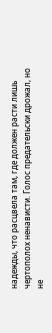надежды, что расцвела там, где должен расти лишь чертополох ненависти. Голос предательски дрожал, но не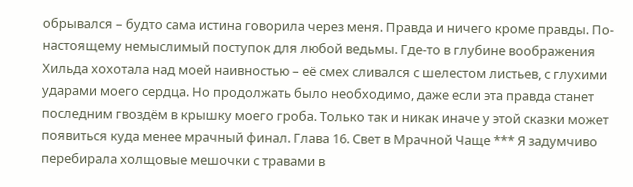обрывался – будто сама истина говорила через меня. Правда и ничего кроме правды. По-настоящему немыслимый поступок для любой ведьмы. Где-то в глубине воображения Хильда хохотала над моей наивностью – её смех сливался с шелестом листьев, с глухими ударами моего сердца. Но продолжать было необходимо, даже если эта правда станет последним гвоздём в крышку моего гроба. Только так и никак иначе у этой сказки может появиться куда менее мрачный финал. Глава 16. Свет в Мрачной Чаще *** Я задумчиво перебирала холщовые мешочки с травами в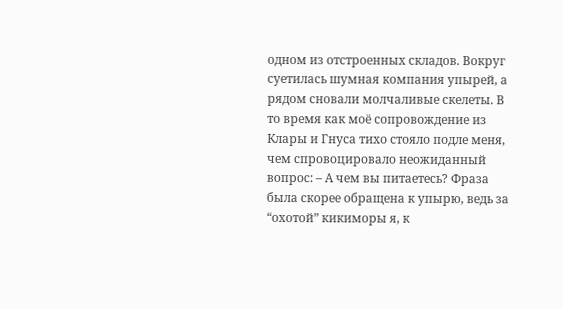одном из отстроенных складов. Вокруг суетилась шумная компания упырей, а рядом сновали молчаливые скелеты. В то время как моё сопровождение из Клары и Гнуса тихо стояло подле меня, чем спровоцировало неожиданный вопрос: – А чем вы питаетесь? Фраза была скорее обращена к упырю, ведь за “охотой” кикиморы я, к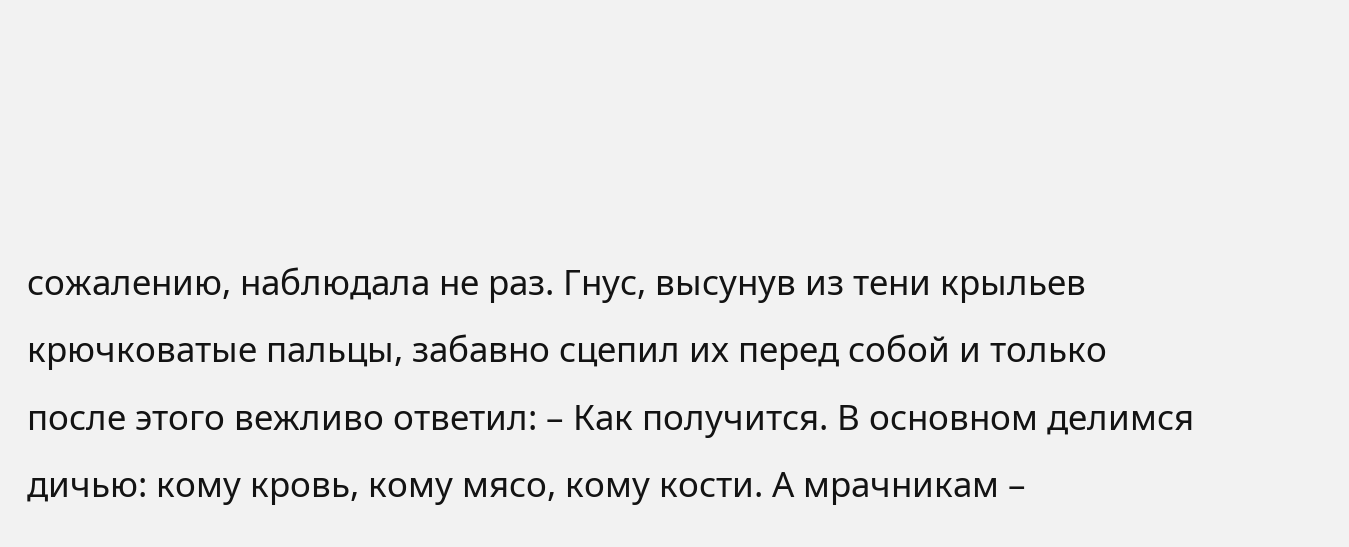сожалению, наблюдала не раз. Гнус, высунув из тени крыльев крючковатые пальцы, забавно сцепил их перед собой и только после этого вежливо ответил: – Как получится. В основном делимся дичью: кому кровь, кому мясо, кому кости. А мрачникам –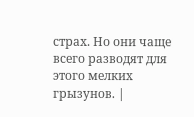страх. Но они чаще всего разводят для этого мелких грызунов. |